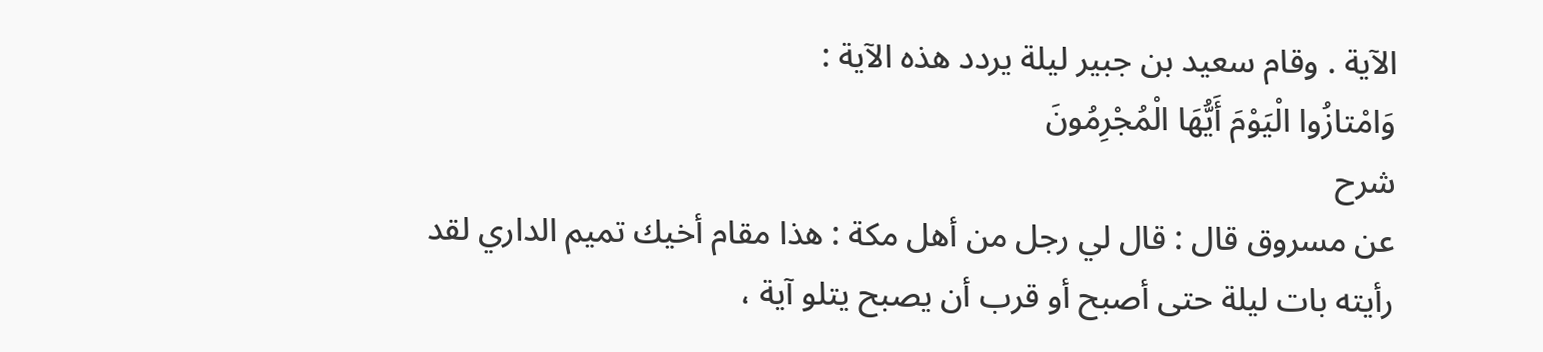الآية . وقام سعيد بن جبير ليلة يردد هذه الآية :
وَامْتازُوا الْيَوْمَ أَيُّهَا الْمُجْرِمُونَ
شرح
عن مسروق قال : قال لي رجل من أهل مكة : هذا مقام أخيك تميم الداري لقد رأيته بات ليلة حتى أصبح أو قرب أن يصبح يتلو آية ،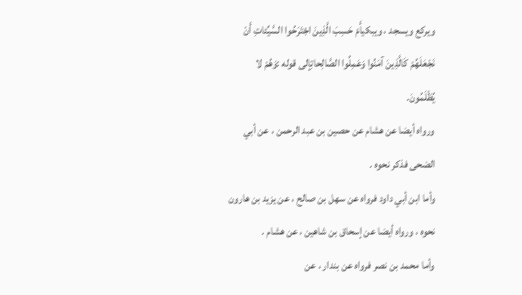ويركع ويسجد ، ويبكيأَمْ حَسِبَ الَّذِينَ اجْتَرَحُوا السَّيِّئاتِ أَنْ نَجْعَلَهُمْ كَالَّذِينَ آمَنُوا وَعَمِلُوا الصَّالِحاتِإلى قوله :وَهُمْ لا يُظْلَمُونَ.
ورواه أيضا عن هشام عن حصين بن عبد الرحمن ، عن أبي الضحى فذكر نحوه .
وأما ابن أبي داود فرواه عن سهل بن صالح ، عن يزيد بن هارون نحوه ، ورواه أيضا عن إسحاق بن شاهين ، عن هشام .
وأما محمد بن نصر فرواه عن بندار ، عن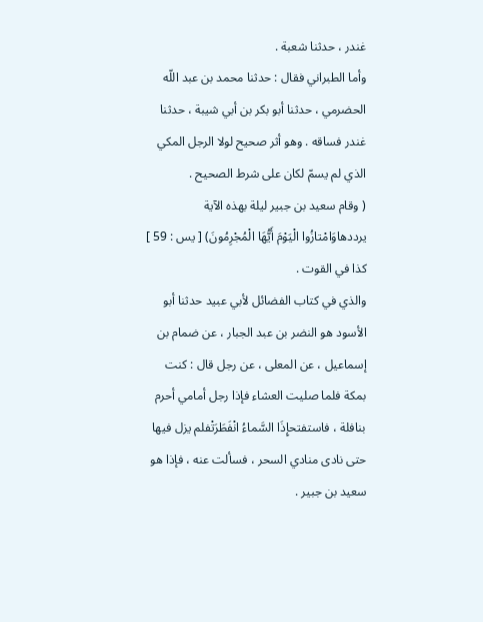غندر ، حدثنا شعبة .
وأما الطبراني فقال : حدثنا محمد بن عبد اللّه الحضرمي ، حدثنا أبو بكر بن أبي شيبة ، حدثنا غندر فساقه . وهو أثر صحيح لولا الرجل المكي الذي لم يسمّ لكان على شرط الصحيح .
( وقام سعيد بن جبير ليلة بهذه الآية يرددهاوَامْتازُوا الْيَوْمَ أَيُّهَا الْمُجْرِمُونَ) [ يس : 59 ] كذا في القوت .
والذي في كتاب الفضائل لأبي عبيد حدثنا أبو الأسود هو النضر بن عبد الجبار ، عن ضمام بن إسماعيل ، عن المعلى ، عن رجل قال : كنت بمكة فلما صليت العشاء فإذا رجل أمامي أحرم بنافلة ، فاستفتحإِذَا السَّماءُ انْفَطَرَتْفلم يزل فيها حتى نادى منادي السحر ، فسألت عنه ، فإذا هو سعيد بن جبير .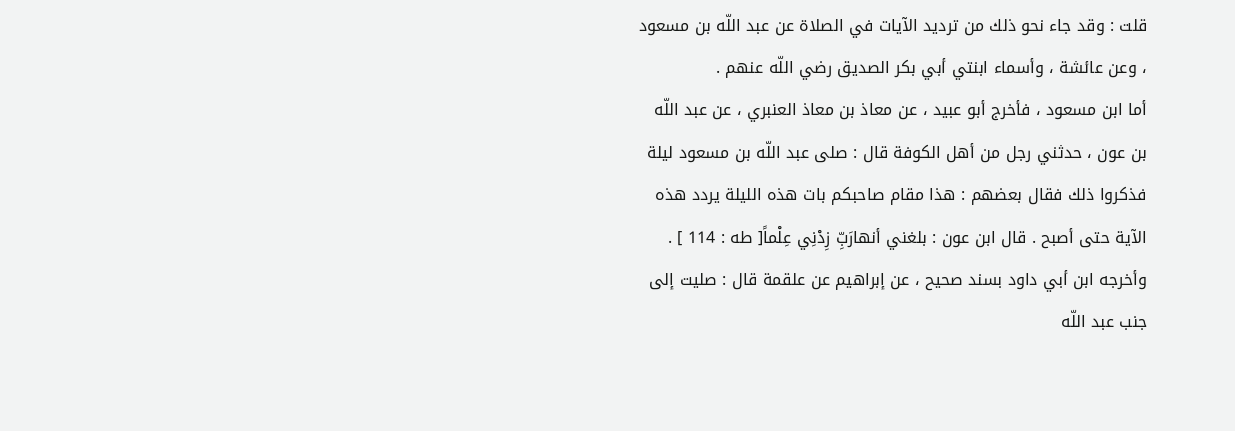قلت : وقد جاء نحو ذلك من ترديد الآيات في الصلاة عن عبد اللّه بن مسعود ، وعن عائشة ، وأسماء ابنتي أبي بكر الصديق رضي اللّه عنهم .
أما ابن مسعود ، فأخرج أبو عبيد ، عن معاذ بن معاذ العنبري ، عن عبد اللّه بن عون ، حدثني رجل من أهل الكوفة قال : صلى عبد اللّه بن مسعود ليلة فذكروا ذلك فقال بعضهم : هذا مقام صاحبكم بات هذه الليلة يردد هذه الآية حتى أصبح . قال ابن عون : بلغني أنهارَبِّ زِدْنِي عِلْماً[ طه : 114 ] .
وأخرجه ابن أبي داود بسند صحيح ، عن إبراهيم عن علقمة قال : صليت إلى جنب عبد اللّه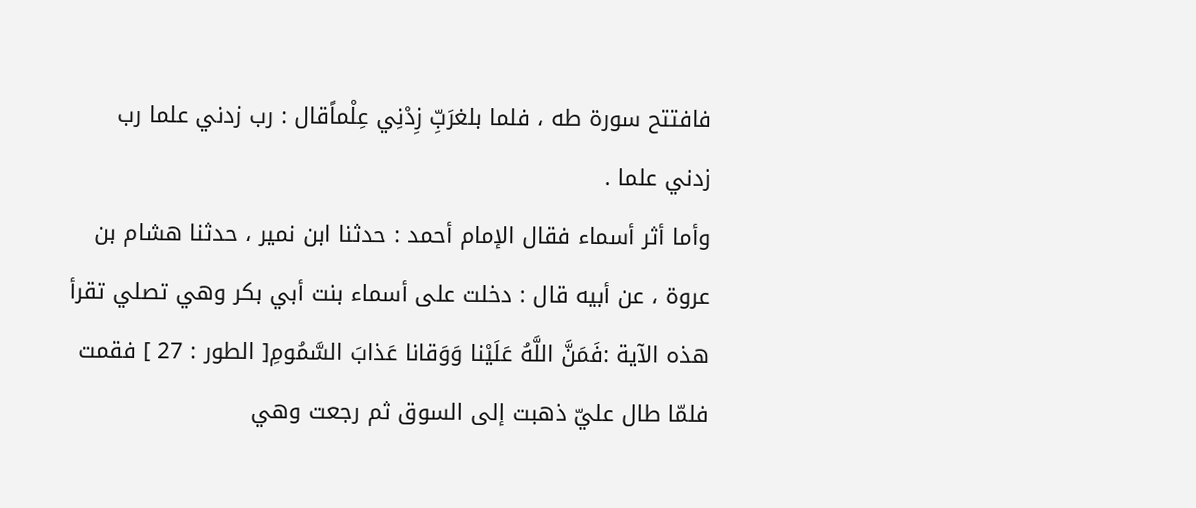فافتتح سورة طه ، فلما بلغرَبِّ زِدْنِي عِلْماًقال : رب زدني علما رب زدني علما .
وأما أثر أسماء فقال الإمام أحمد : حدثنا ابن نمير ، حدثنا هشام بن عروة ، عن أبيه قال : دخلت على أسماء بنت أبي بكر وهي تصلي تقرأ هذه الآية :فَمَنَّ اللَّهُ عَلَيْنا وَوَقانا عَذابَ السَّمُومِ[ الطور : 27 ] فقمت فلمّا طال عليّ ذهبت إلى السوق ثم رجعت وهي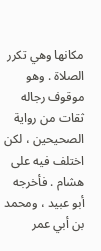مكانها وهي تكرر الصلاة . وهو موقوف رجاله ثقات من رواية الصحيحين ، لكن اختلف فيه على هشام . فأخرجه أبو عبيد ، ومحمد بن أبي عمر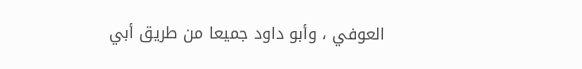العوفي ، وأبو داود جميعا من طريق أبي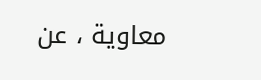معاوية ، عن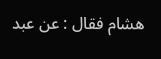هشام فقال : عن عبد